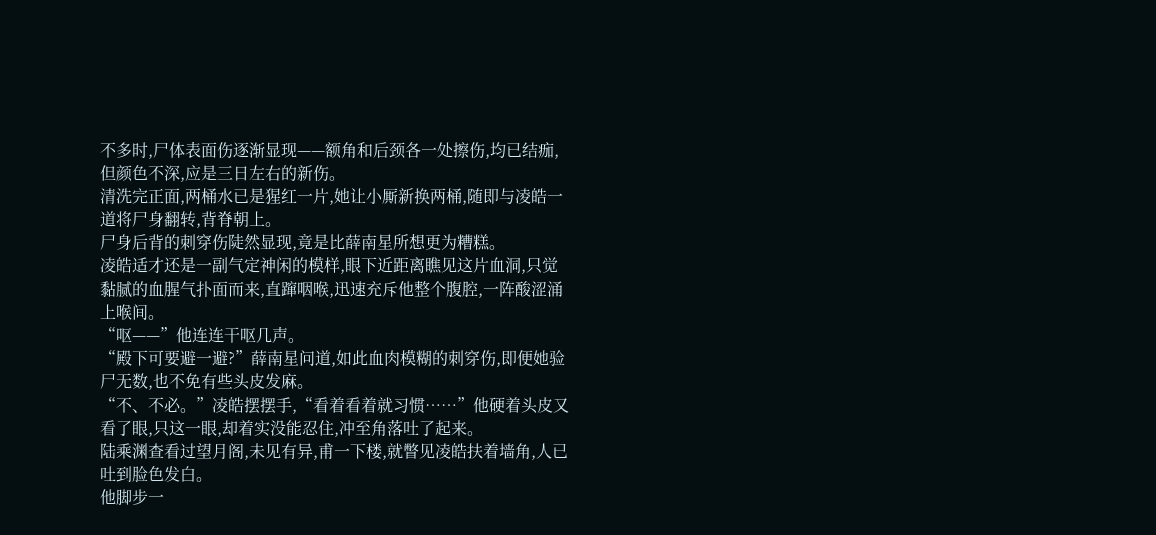不多时,尸体表面伤逐渐显现——额角和后颈各一处擦伤,均已结痂,但颜色不深,应是三日左右的新伤。
清洗完正面,两桶水已是猩红一片,她让小厮新换两桶,随即与凌皓一道将尸身翻转,背脊朝上。
尸身后背的刺穿伤陡然显现,竟是比薛南星所想更为糟糕。
凌皓适才还是一副气定神闲的模样,眼下近距离瞧见这片血洞,只觉黏腻的血腥气扑面而来,直蹿咽喉,迅速充斥他整个腹腔,一阵酸涩涌上喉间。
“呕——”他连连干呕几声。
“殿下可要避一避?”薛南星问道,如此血肉模糊的刺穿伤,即便她验尸无数,也不免有些头皮发麻。
“不、不必。”凌皓摆摆手,“看着看着就习惯……”他硬着头皮又看了眼,只这一眼,却着实没能忍住,冲至角落吐了起来。
陆乘渊查看过望月阁,未见有异,甫一下楼,就瞥见凌皓扶着墙角,人已吐到脸色发白。
他脚步一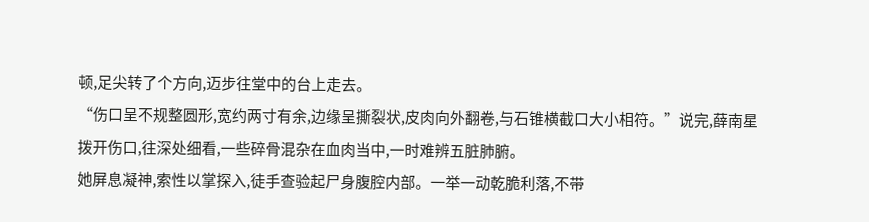顿,足尖转了个方向,迈步往堂中的台上走去。
“伤口呈不规整圆形,宽约两寸有余,边缘呈撕裂状,皮肉向外翻卷,与石锥横截口大小相符。”说完,薛南星拨开伤口,往深处细看,一些碎骨混杂在血肉当中,一时难辨五脏肺腑。
她屏息凝神,索性以掌探入,徒手查验起尸身腹腔内部。一举一动乾脆利落,不带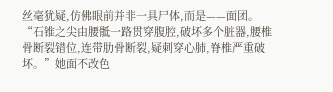丝毫犹疑,仿佛眼前并非一具尸体,而是——面团。
“石锥之尖由腰骶一路贯穿腹腔,破坏多个脏器,腰椎骨断裂错位,连带肋骨断裂,疑刺穿心肺,脊椎严重破坏。”她面不改色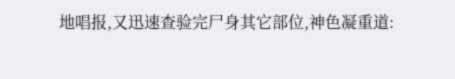地唱报,又迅速查验完尸身其它部位,神色凝重道: